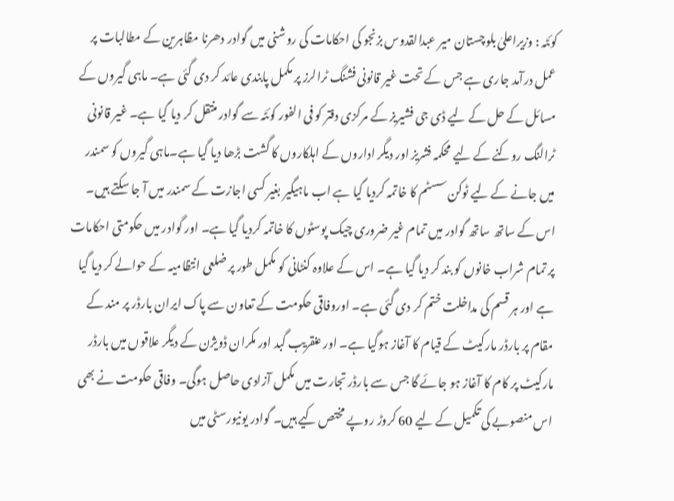کوئٹہ : وزیراعلیٰ بلوچستان میر عبدالقدوس بزنجو کی احکامات کی روشنی میں گوادر دھرنا مظاہرین کے مطالبات پر عمل درآمد جاری ہے جس کے تحت غیر قانونی فشنگ ٹرالرز پر مکمل پابندی عائد کر دی گئی ہے۔ ماہی گیروں کے مسائل کے حل کے لیے ڈی جی فشیریز کے مرکزی دفتر کو فی الفور کوئٹہ سے گوادر منتقل کر دیا گیا ہے۔ غیر قانونی ٹرالنگ روکنے کے لیے محکمہ فشریز اور دیگر اداروں کے اہلکاروں کا گشت بڑھا دیا گیا ہے۔ماہی گیروں کو سمندر میں جانے کے لیے ٹوکن سسٹم کا خاتمہ کردیا گیا ہے اب ماہیگیر بغیر کسی اجازت کے سمندر میں آ جا سکتے ہیں۔ اس کے ساتھ ساتھ گوادر میں تمام غیر ضروری چیک پوسٹوں کا خاتمہ کردیا گیا ہے۔ اور گوادر میں حکومتی احکامات پر تمام شراب خانوں کو بند کر دیا گیا ہے۔ اس کے علاوہ کنٹانی کو مکمل طور پر ضلعی انتظامیہ کے حوالے کر دیا گیا ہے اور ہر قسم کی مداخلت ختم کر دی گئی ہے۔ اوروفاقی حکومت کے تعاون سے پاک ایران بارڈر پر مند کے مقام پر بارڈر مارکیٹ کے قیام کا آغاز ہوگیا ہے۔ اور عنقریب گبد اور مکران ڈویژن کے دیگر علاقوں میں بارڈر مارکیٹ پر کام کا آغاز ہو جائے گا جس سے بارڈر تجارت میں مکمل آزادی حاصل ہوگی۔ وفاقی حکومت نے بھی اس منصوبے کی تکمیل کے لیے 60 کروڑ روپے مختص کیے ہیں۔ گوادر یونیورسٹی میں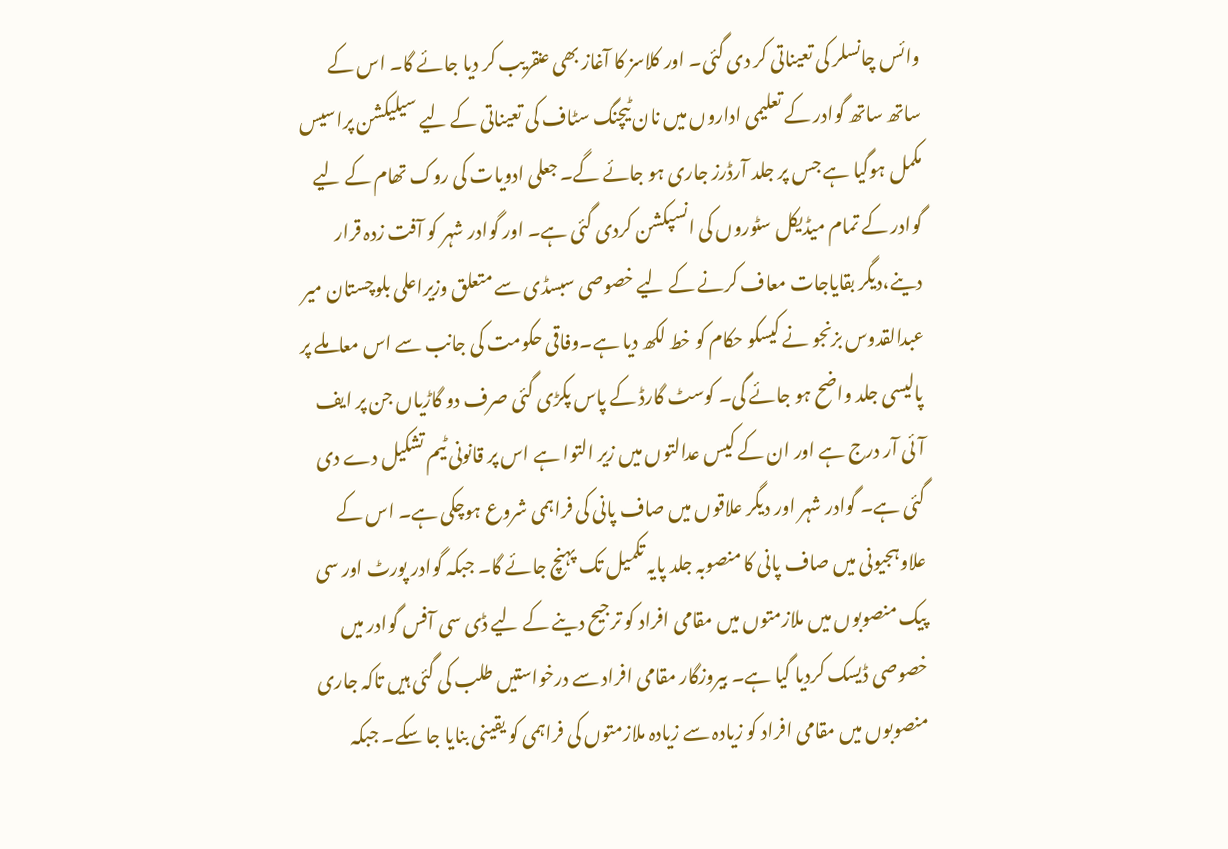وائس چانسلر کی تعیناتی کر دی گئی۔ اور کلاسز کا آغاز بھی عنقریب کر دیا جائے گا۔ اس کے ساتھ ساتھ گوادر کے تعلیمی اداروں میں نان ٹیچنگ سٹاف کی تعیناتی کے لیے سیلیکشن پراسیس مکمل ہوگیا ہے جس پر جلد آرڈرز جاری ہو جائے گے۔ جعلی ادویات کی روک تھام کے لیے گوادر کے تمام میڈیکل سٹوروں کی انسپکشن کردی گئی ہے۔ اور گوادر شہر کو آفت زدہ قرار دینے،دیگر بقایاجات معاف کرنے کے لیے خصوصی سبسڈی سے متعلق وزیراعلی بلوچستان میر عبدالقدوس بزنجو نے کیسکو حکام کو خط لکھ دیا ہے۔وفاقی حکومت کی جانب سے اس معاملے پر پالیسی جلد واضح ہو جائے گی۔ کوسٹ گارڈ کے پاس پکڑی گئی صرف دو گاڑیاں جن پر ایف آئی آر درج ہے اور ان کے کیس عدالتوں میں زیر التوا ہے اس پر قانونی ٹیم تشکیل دے دی گئی ہے۔ گوادر شہر اور دیگر علاقوں میں صاف پانی کی فراہمی شروع ہوچکی ہے۔ اس کے علاوہجیونی میں صاف پانی کا منصوبہ جلد پایہ تکمیل تک پہنچ جائے گا۔ جبکہ گوادر پورٹ اور سی پیک منصوبوں میں ملازمتوں میں مقامی افراد کو ترجیح دینے کے لیے ڈی سی آفس گوادر میں خصوصی ڈیسک کردیا گیا ہے۔ بیروزگار مقامی افراد سے درخواستیں طلب کی گئی ہیں تاکہ جاری منصوبوں میں مقامی افراد کو زیادہ سے زیادہ ملازمتوں کی فراہمی کو یقینی بنایا جا سکے۔ جبکہ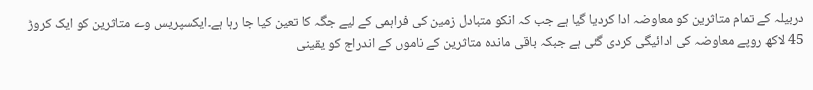دربیلہ کے تمام متاثرین کو معاوضہ ادا کردیا گیا ہے جب کہ انکو متبادل زمین کی فراہمی کے لیے جگہ کا تعین کیا جا رہا ہے۔ایکسپریس وے متاثرین کو ایک کروڑ 45 لاکھ روپے معاوضہ کی ادائیگی کردی گئی ہے جبکہ باقی ماندہ متاثرین کے ناموں کے اندراج کو یقینی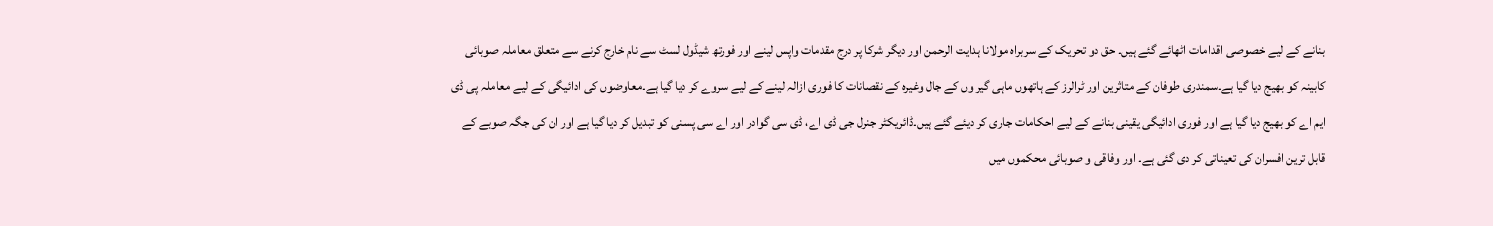بنانے کے لیے خصوصی اقدامات اٹھائے گئے ہیں۔ حق دو تحریک کے سربراہ مولانا ہدایت الرحمن اور دیگر شرکا پر درج مقدمات واپس لینے اور فورتھ شیڈول لسٹ سے نام خارج کرنے سے متعلق معاملہ صوبائی کابینہ کو بھیج دیا گیا ہے۔سمندری طوفان کے متاثرین اور ٹرالرز کے ہاتھوں ماہی گیر وں کے جال وغیرہ کے نقصانات کا فوری ازالہ لینے کے لیے سروے کر دیا گیا ہے۔معاوضوں کی ادائیگی کے لیے معاملہ پی ڈی ایم اے کو بھیج دیا گیا ہے اور فوری ادائیگی یقینی بنانے کے لیے احکامات جاری کر دیئے گئے ہیں۔ڈائریکٹر جنرل جی ڈی اے، ڈی سی گوادر اور اے سی پسنی کو تبدیل کر دیا گیا ہے اور ان کی جگہ صوبے کے قابل ترین افسران کی تعیناتی کر دی گئی ہے۔ اور وفاقی و صوبائی محکموں میں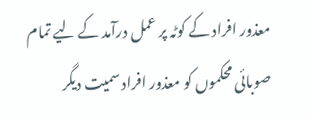معذور افراد کے کوٹہ پر عمل درآمد کے لیے تمام صوبائی محکموں کو معذور افراد سمیت دیگر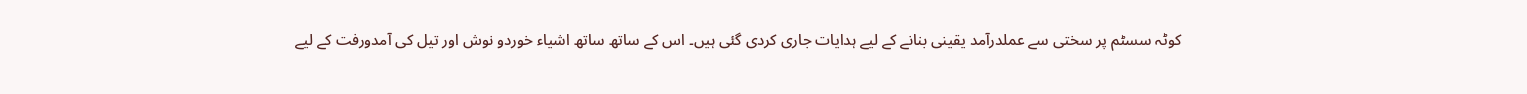کوٹہ سسٹم پر سختی سے عملدرآمد یقینی بنانے کے لیے ہدایات جاری کردی گئی ہیں۔ اس کے ساتھ ساتھ اشیاء خوردو نوش اور تیل کی آمدورفت کے لیے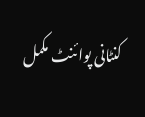کنٹانی پوائنٹ مکمل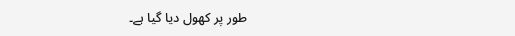طور پر کھول دیا گیا ہے۔